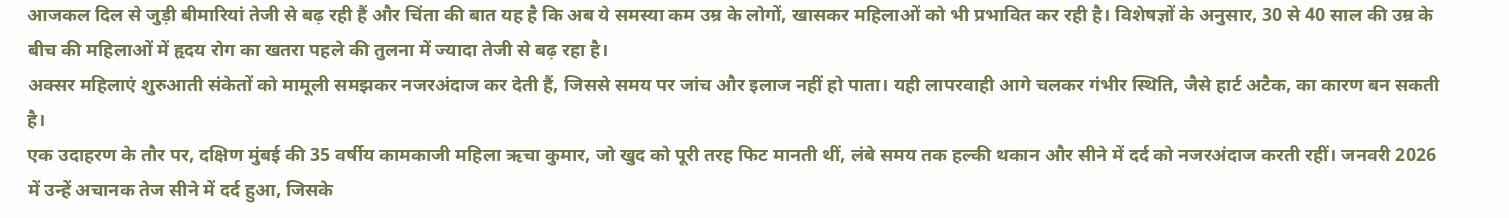आजकल दिल से जुड़ी बीमारियां तेजी से बढ़ रही हैं और चिंता की बात यह है कि अब ये समस्या कम उम्र के लोगों, खासकर महिलाओं को भी प्रभावित कर रही है। विशेषज्ञों के अनुसार, 30 से 40 साल की उम्र के बीच की महिलाओं में हृदय रोग का खतरा पहले की तुलना में ज्यादा तेजी से बढ़ रहा है।
अक्सर महिलाएं शुरुआती संकेतों को मामूली समझकर नजरअंदाज कर देती हैं, जिससे समय पर जांच और इलाज नहीं हो पाता। यही लापरवाही आगे चलकर गंभीर स्थिति, जैसे हार्ट अटैक, का कारण बन सकती है।
एक उदाहरण के तौर पर, दक्षिण मुंबई की 35 वर्षीय कामकाजी महिला ऋचा कुमार, जो खुद को पूरी तरह फिट मानती थीं, लंबे समय तक हल्की थकान और सीने में दर्द को नजरअंदाज करती रहीं। जनवरी 2026 में उन्हें अचानक तेज सीने में दर्द हुआ, जिसके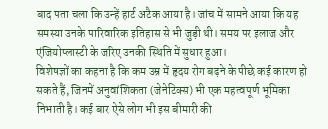बाद पता चला कि उन्हें हार्ट अटैक आया है। जांच में सामने आया कि यह समस्या उनके पारिवारिक इतिहास से भी जुड़ी थी। समय पर इलाज और एंजियोप्लास्टी के जरिए उनकी स्थिति में सुधार हुआ।
विशेषज्ञों का कहना है कि कम उम्र में हृदय रोग बढ़ने के पीछे कई कारण हो सकते हैं, जिनमें अनुवांशिकता (जेनेटिक्स) भी एक महत्वपूर्ण भूमिका निभाती है। कई बार ऐसे लोग भी इस बीमारी की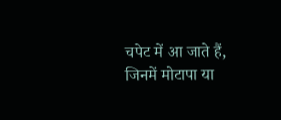चपेट में आ जाते हैं, जिनमें मोटापा या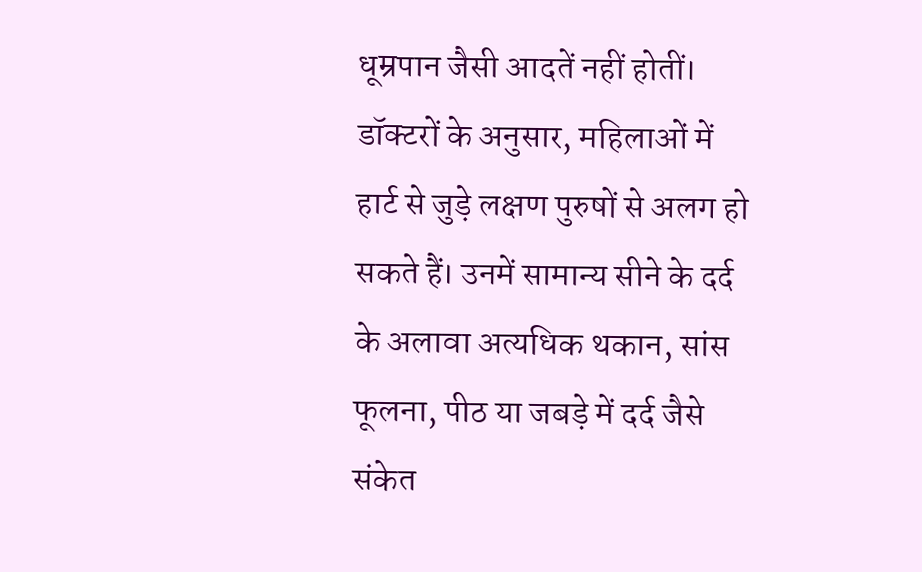धूम्रपान जैसी आदतें नहीं होतीं।
डॉक्टरों के अनुसार, महिलाओं में हार्ट से जुड़े लक्षण पुरुषों से अलग हो सकते हैं। उनमें सामान्य सीने के दर्द के अलावा अत्यधिक थकान, सांस फूलना, पीठ या जबड़े में दर्द जैसे संकेत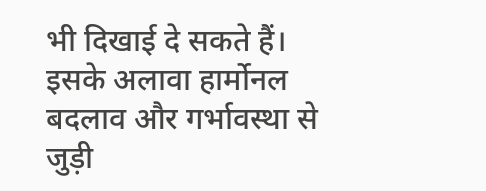भी दिखाई दे सकते हैं। इसके अलावा हार्मोनल बदलाव और गर्भावस्था से जुड़ी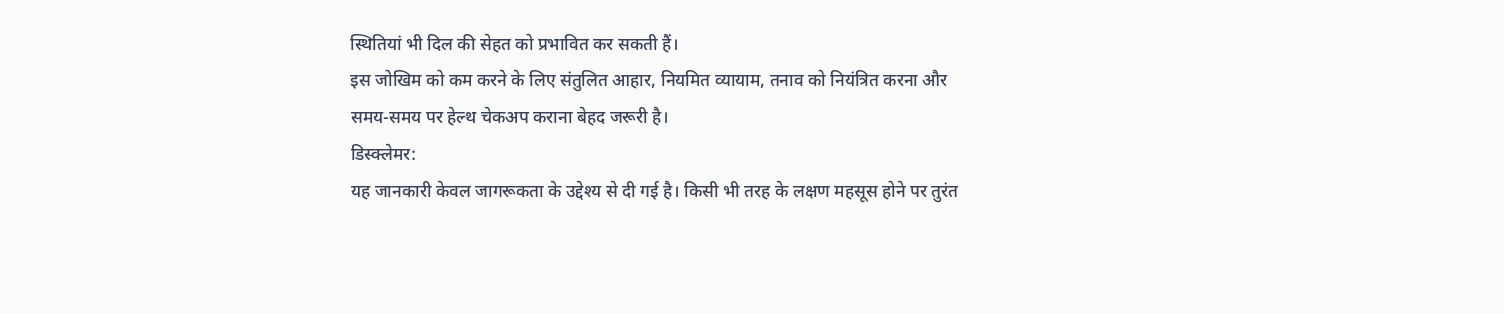स्थितियां भी दिल की सेहत को प्रभावित कर सकती हैं।
इस जोखिम को कम करने के लिए संतुलित आहार, नियमित व्यायाम, तनाव को नियंत्रित करना और समय-समय पर हेल्थ चेकअप कराना बेहद जरूरी है।
डिस्क्लेमर:
यह जानकारी केवल जागरूकता के उद्देश्य से दी गई है। किसी भी तरह के लक्षण महसूस होने पर तुरंत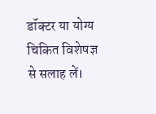डॉक्टर या योग्य चिकित विशेषज्ञ से सलाह लें।